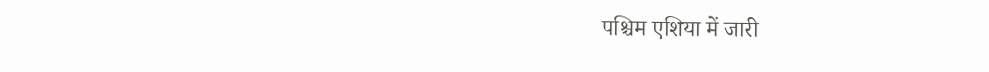पश्चिम एशिया में जारी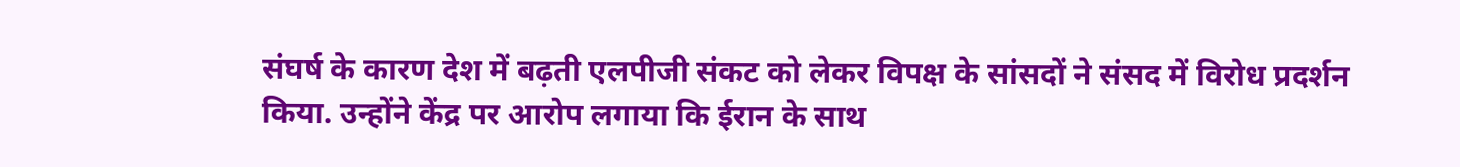संघर्ष के कारण देश में बढ़ती एलपीजी संकट को लेकर विपक्ष के सांसदों ने संसद में विरोध प्रदर्शन किया. उन्होंने केंद्र पर आरोप लगाया कि ईरान के साथ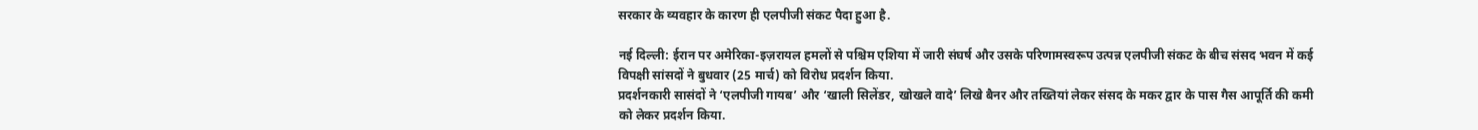सरकार के व्यवहार के कारण ही एलपीजी संकट पैदा हुआ है.

नई दिल्ली: ईरान पर अमेरिका-इज़रायल हमलों से पश्चिम एशिया में जारी संघर्ष और उसके परिणामस्वरूप उत्पन्न एलपीजी संकट के बीच संसद भवन में कई विपक्षी सांसदों ने बुधवार (25 मार्च) को विरोध प्रदर्शन किया.
प्रदर्शनकारी सासंदों ने ‘एलपीजी गायब’ और ‘खाली सिलेंडर, खोखले वादे’ लिखे बैनर और तख्तियां लेकर संसद के मकर द्वार के पास गैस आपूर्ति की कमी को लेकर प्रदर्शन किया.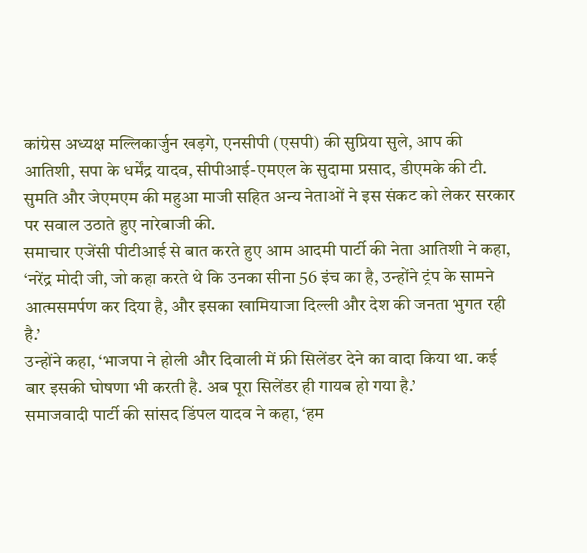कांग्रेस अध्यक्ष मल्लिकार्जुन खड़गे, एनसीपी (एसपी) की सुप्रिया सुले, आप की आतिशी, सपा के धर्मेंद्र यादव, सीपीआई-एमएल के सुदामा प्रसाद, डीएमके की टी. सुमति और जेएमएम की महुआ माजी सहित अन्य नेताओं ने इस संकट को लेकर सरकार पर सवाल उठाते हुए नारेबाजी की.
समाचार एजेंसी पीटीआई से बात करते हुए आम आदमी पार्टी की नेता आतिशी ने कहा, ‘नरेंद्र मोदी जी, जो कहा करते थे कि उनका सीना 56 इंच का है, उन्होंने ट्रंप के सामने आत्मसमर्पण कर दिया है, और इसका खामियाजा दिल्ली और देश की जनता भुगत रही है.’
उन्होंने कहा, ‘भाजपा ने होली और दिवाली में फ्री सिलेंडर देने का वादा किया था. कई बार इसकी घोषणा भी करती है. अब पूरा सिलेंडर ही गायब हो गया है.’
समाजवादी पार्टी की सांसद डिंपल यादव ने कहा, ‘हम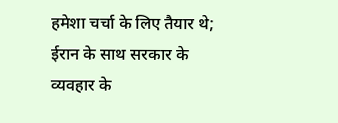हमेशा चर्चा के लिए तैयार थे; ईरान के साथ सरकार के व्यवहार के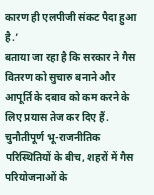कारण ही एलपीजी संकट पैदा हुआ है.’
बताया जा रहा है कि सरकार ने गैस वितरण को सुचारु बनाने और आपूर्ति के दबाव को कम करने के लिए प्रयास तेज कर दिए हैं. चुनौतीपूर्ण भू-राजनीतिक परिस्थितियों के बीच, शहरों में गैस परियोजनाओं के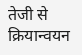तेजी से क्रियान्वयन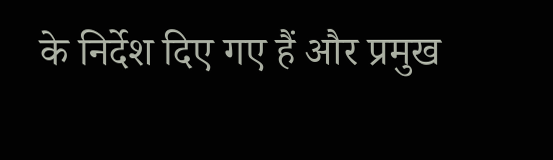के निर्देश दिए गए हैं और प्रमुख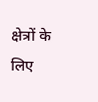क्षेत्रों के लिए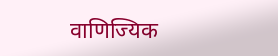वाणिज्यिक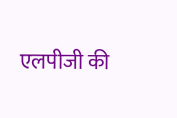एलपीजी की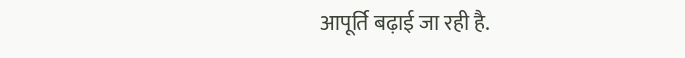आपूर्ति बढ़ाई जा रही है.